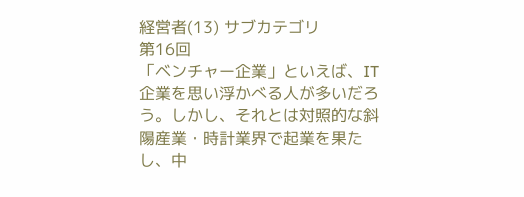経営者(13) サブカテゴリ
第16回
「ベンチャー企業」といえば、IT企業を思い浮かべる人が多いだろう。しかし、それとは対照的な斜陽産業・時計業界で起業を果たし、中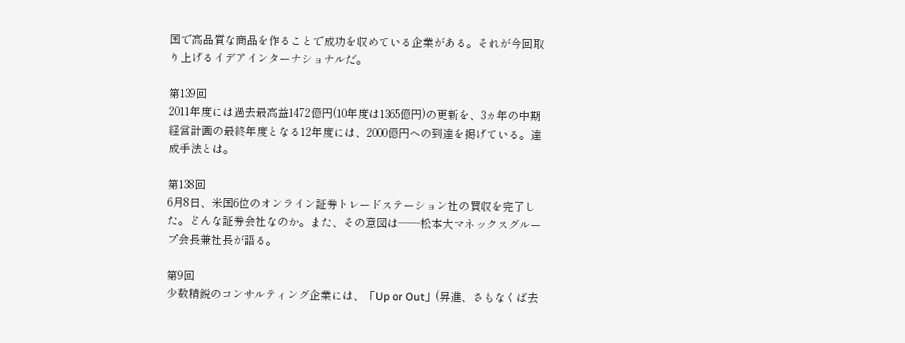国で高品質な商品を作ることで成功を収めている企業がある。それが今回取り上げるイデアインターナショナルだ。

第139回
2011年度には過去最高益1472億円(10年度は1365億円)の更新を、3ヵ年の中期経営計画の最終年度となる12年度には、2000億円への到達を掲げている。達成手法とは。

第138回
6月8日、米国6位のオンライン証券トレードステーション社の買収を完了した。どんな証券会社なのか。また、その意図は――松本大マネックスグループ会長兼社長が語る。

第9回
少数精鋭のコンサルティング企業には、「Up or Out」(昇進、さもなくば去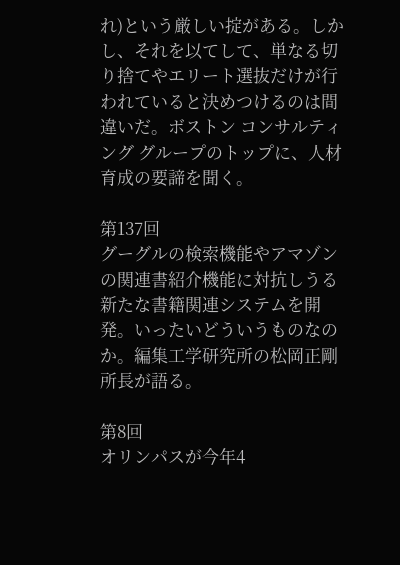れ)という厳しい掟がある。しかし、それを以てして、単なる切り捨てやエリート選抜だけが行われていると決めつけるのは間違いだ。ボストン コンサルティング グループのトップに、人材育成の要諦を聞く。

第137回
グーグルの検索機能やアマゾンの関連書紹介機能に対抗しうる新たな書籍関連システムを開発。いったいどういうものなのか。編集工学研究所の松岡正剛所長が語る。

第8回
オリンパスが今年4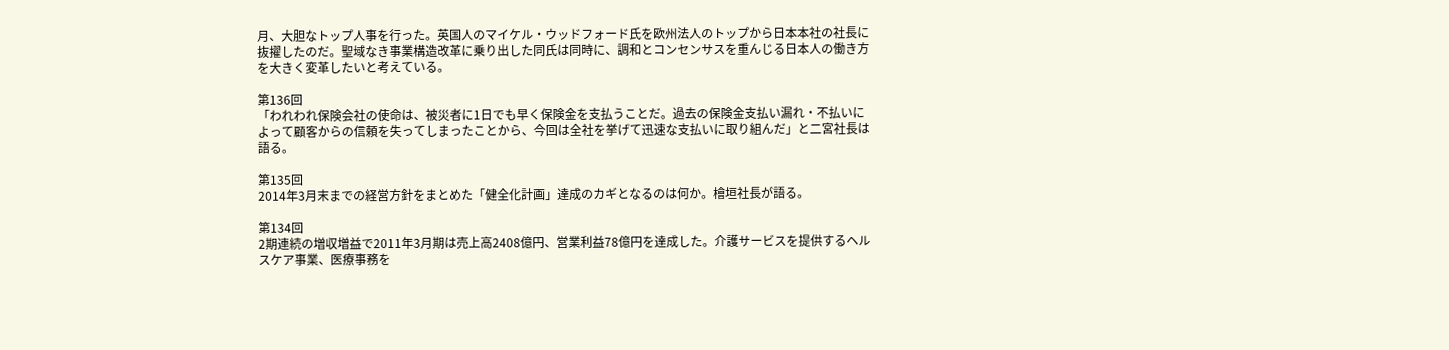月、大胆なトップ人事を行った。英国人のマイケル・ウッドフォード氏を欧州法人のトップから日本本社の社長に抜擢したのだ。聖域なき事業構造改革に乗り出した同氏は同時に、調和とコンセンサスを重んじる日本人の働き方を大きく変革したいと考えている。

第136回
「われわれ保険会社の使命は、被災者に1日でも早く保険金を支払うことだ。過去の保険金支払い漏れ・不払いによって顧客からの信頼を失ってしまったことから、今回は全社を挙げて迅速な支払いに取り組んだ」と二宮社長は語る。

第135回
2014年3月末までの経営方針をまとめた「健全化計画」達成のカギとなるのは何か。檜垣社長が語る。

第134回
2期連続の増収増益で2011年3月期は売上高2408億円、営業利益78億円を達成した。介護サービスを提供するヘルスケア事業、医療事務を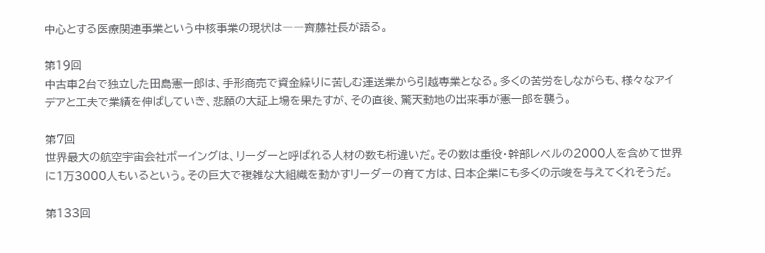中心とする医療関連事業という中核事業の現状は――齊藤社長が語る。

第19回
中古車2台で独立した田島憲一郎は、手形商売で資金繰りに苦しむ運送業から引越専業となる。多くの苦労をしながらも、様々なアイデアと工夫で業績を伸ばしていき、悲願の大証上場を果たすが、その直後、驚天動地の出来事が憲一郎を襲う。

第7回
世界最大の航空宇宙会社ボーイングは、リーダーと呼ばれる人材の数も桁違いだ。その数は重役・幹部レベルの2000人を含めて世界に1万3000人もいるという。その巨大で複雑な大組織を動かすリーダーの育て方は、日本企業にも多くの示唆を与えてくれそうだ。

第133回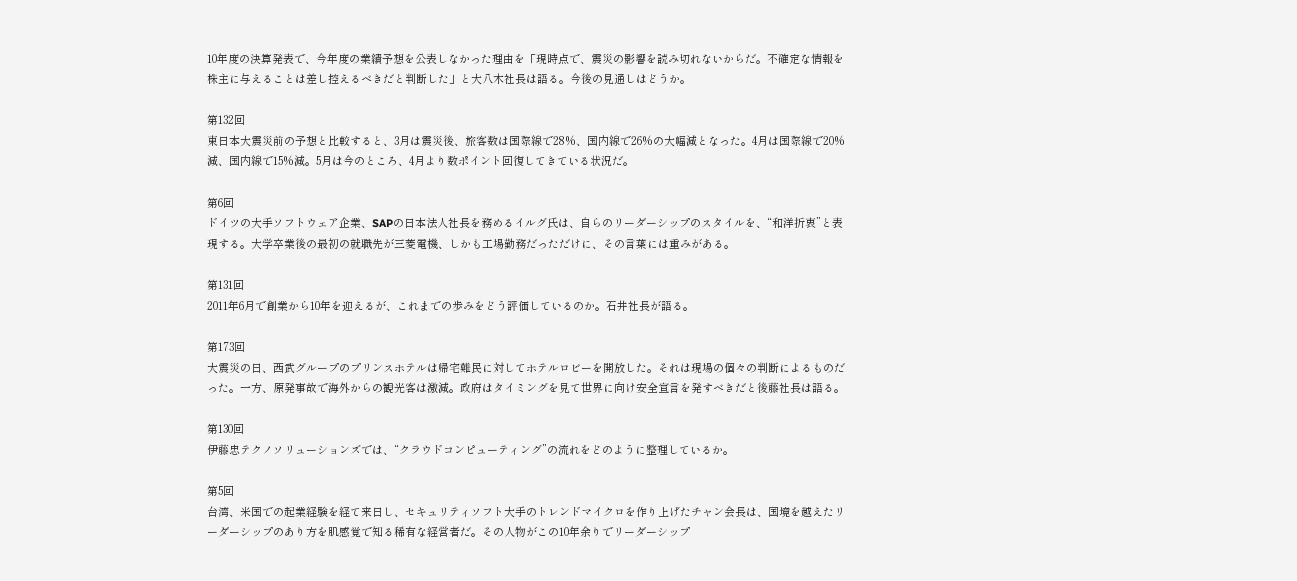10年度の決算発表で、今年度の業績予想を公表しなかった理由を「現時点で、震災の影響を読み切れないからだ。不確定な情報を株主に与えることは差し控えるべきだと判断した」と大八木社長は語る。今後の見通しはどうか。

第132回
東日本大震災前の予想と比較すると、3月は震災後、旅客数は国際線で28%、国内線で26%の大幅減となった。4月は国際線で20%減、国内線で15%減。5月は今のところ、4月より数ポイント回復してきている状況だ。

第6回
ドイツの大手ソフトウェア企業、SAPの日本法人社長を務めるイルグ氏は、自らのリーダーシップのスタイルを、“和洋折衷”と表現する。大学卒業後の最初の就職先が三菱電機、しかも工場勤務だっただけに、その言葉には重みがある。

第131回
2011年6月で創業から10年を迎えるが、これまでの歩みをどう評価しているのか。石井社長が語る。

第173回
大震災の日、西武グループのプリンスホテルは帰宅難民に対してホテルロビーを開放した。それは現場の個々の判断によるものだった。一方、原発事故で海外からの観光客は激減。政府はタイミングを見て世界に向け安全宣言を発すべきだと後藤社長は語る。

第130回
伊藤忠テクノソリューションズでは、“クラウドコンピューティング”の流れをどのように整理しているか。

第5回
台湾、米国での起業経験を経て来日し、セキュリティソフト大手のトレンドマイクロを作り上げたチャン会長は、国境を越えたリーダーシップのあり方を肌感覚で知る稀有な経営者だ。その人物がこの10年余りでリーダーシップ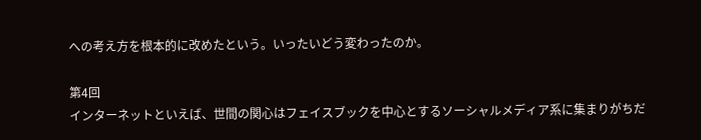への考え方を根本的に改めたという。いったいどう変わったのか。

第4回
インターネットといえば、世間の関心はフェイスブックを中心とするソーシャルメディア系に集まりがちだ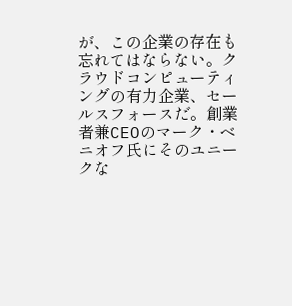が、この企業の存在も忘れてはならない。クラウドコンピューティングの有力企業、セールスフォースだ。創業者兼CEOのマーク・ベニオフ氏にそのユニークな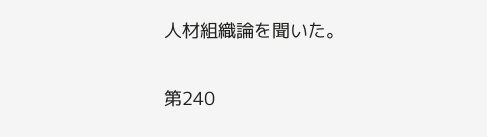人材組織論を聞いた。

第240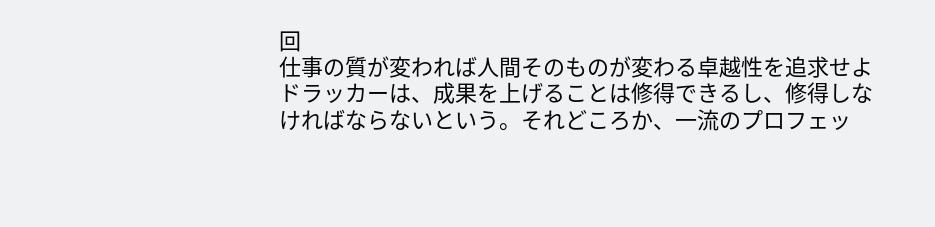回
仕事の質が変われば人間そのものが変わる卓越性を追求せよ
ドラッカーは、成果を上げることは修得できるし、修得しなければならないという。それどころか、一流のプロフェッ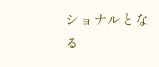ショナルとなる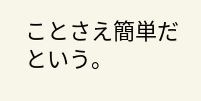ことさえ簡単だという。